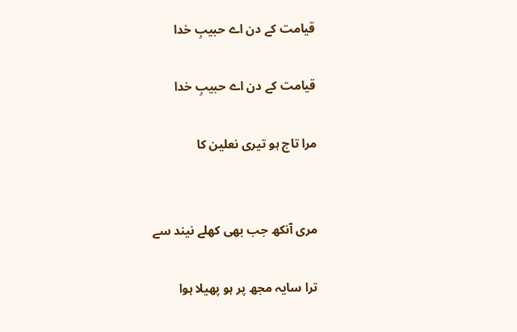قیامت کے دن اے حبیبِ خدا

قیامت کے دن اے حبیبِ خدا

مرا تاج ہو تیری نعلین کا


مری آنکھ جب بھی کھلے نیند سے

ترا سایہ مجھ پر ہو پھیلا ہوا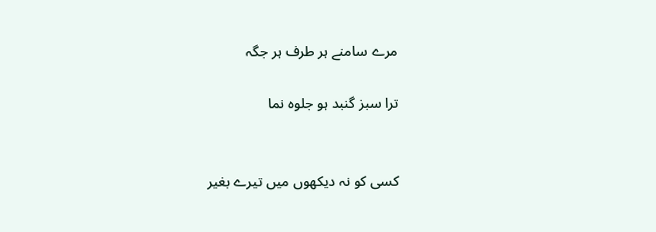مرے سامنے ہر طرف ہر جگہ

ترا سبز گنبد ہو جلوہ نما


کسی کو نہ دیکھوں میں تیرے بغیر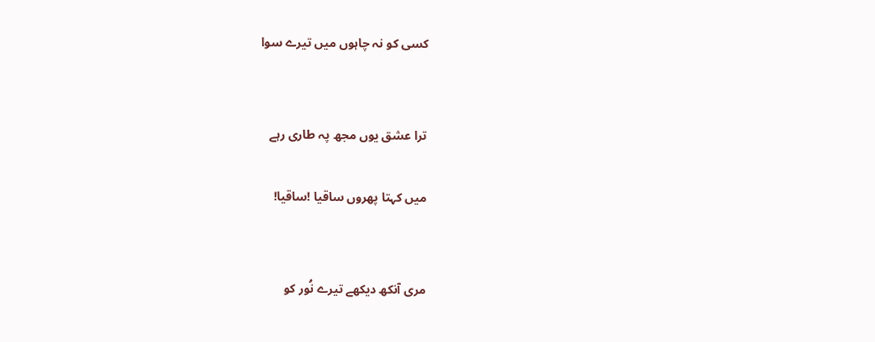کسی کو نہ چاہوں میں تیرے سوا


ترا عشق یوں مجھ پہ طاری رہے

میں کہتا پھروں ساقیا !ساقیا!


مری آنکھ دیکھے تیرے نُور کو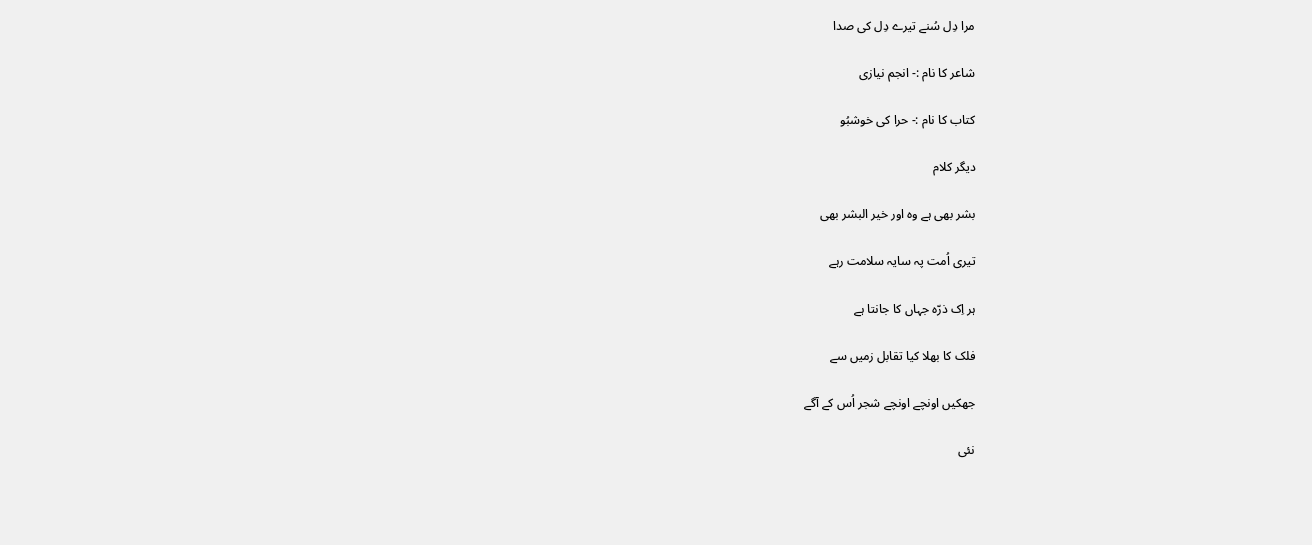مرا دِل سُنے تیرے دِل کی صدا

شاعر کا نام :- انجم نیازی

کتاب کا نام :- حرا کی خوشبُو

دیگر کلام

بشر بھی ہے وہ اور خیر البشر بھی

تیری اُمت پہ سایہ سلامت رہے

ہر اِک ذرّہ جہاں کا جانتا ہے

فلک کا بھلا کیا تقابل زمیں سے

جھکیں اونچے اونچے شجر اُس کے آگے

نئی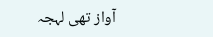آواز تھی لہجہ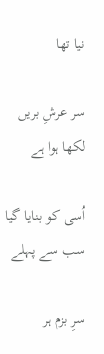نیا تھا

سر عرشِ بریں لکھا ہوا ہے

اُسی کو بنایا گیا سب سے پہلے

سرِ بزم ہر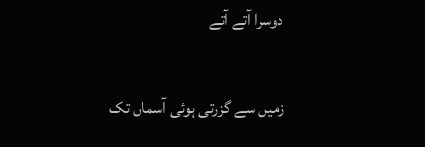دوسرا آتے آتے

زمیں سے گزرتی ہوئی آسماں تک